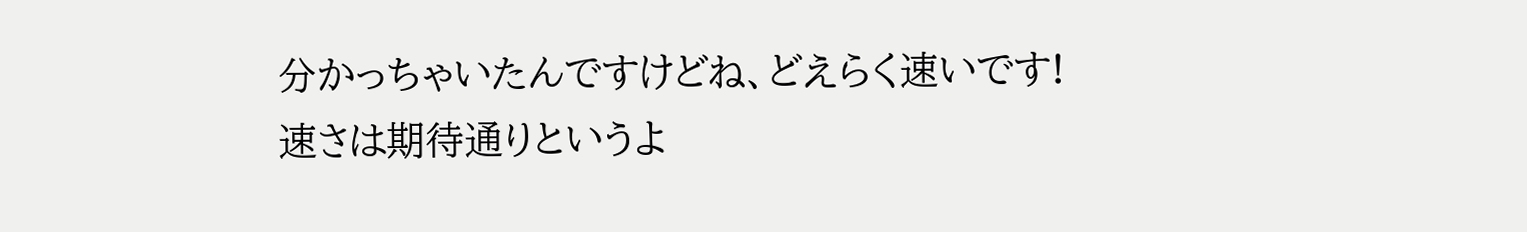分かっちゃいたんですけどね、どえらく速いです!
速さは期待通りというよ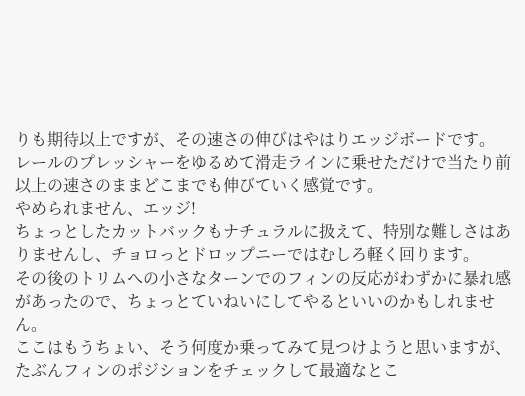りも期待以上ですが、その速さの伸びはやはりエッジボードです。
レールのプレッシャーをゆるめて滑走ラインに乗せただけで当たり前以上の速さのままどこまでも伸びていく感覚です。
やめられません、エッジ!
ちょっとしたカットバックもナチュラルに扱えて、特別な難しさはありませんし、チョロっとドロップニーではむしろ軽く回ります。
その後のトリムへの小さなターンでのフィンの反応がわずかに暴れ感があったので、ちょっとていねいにしてやるといいのかもしれません。
ここはもうちょい、そう何度か乗ってみて見つけようと思いますが、たぶんフィンのポジションをチェックして最適なとこ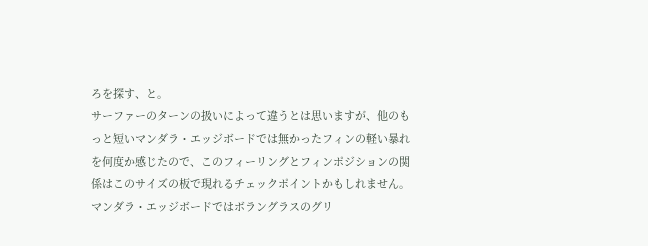ろを探す、と。
サーファーのターンの扱いによって違うとは思いますが、他のもっと短いマンダラ・エッジボードでは無かったフィンの軽い暴れを何度か感じたので、このフィーリングとフィンポジションの関係はこのサイズの板で現れるチェックポイントかもしれません。
マンダラ・エッジボードではボラングラスのグリ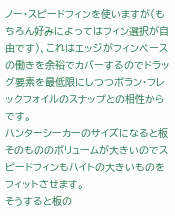ノー・スピードフィンを使いますが(もちろん好みによってはフィン選択が自由です)、これはエッジがフィンベースの働きを余裕でカバーするのでドラッグ要素を最低限にしつつボラン・フレックフォイルのスナップとの相性からです。
ハンターシーカーのサイズになると板そのもののボリュームが大きいのでスピードフィンもハイトの大きいものをフィットさせます。
そうすると板の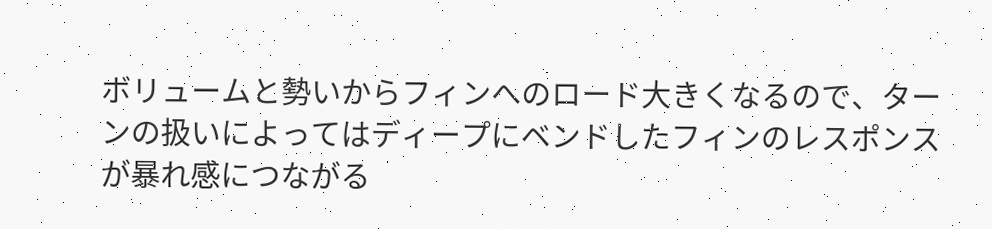ボリュームと勢いからフィンへのロード大きくなるので、ターンの扱いによってはディープにベンドしたフィンのレスポンスが暴れ感につながる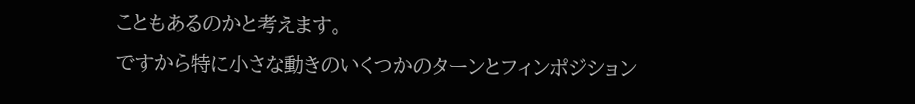こともあるのかと考えます。
ですから特に小さな動きのいくつかのターンとフィンポジション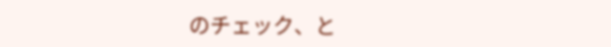のチェック、と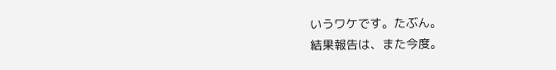いうワケです。たぶん。
結果報告は、また今度。